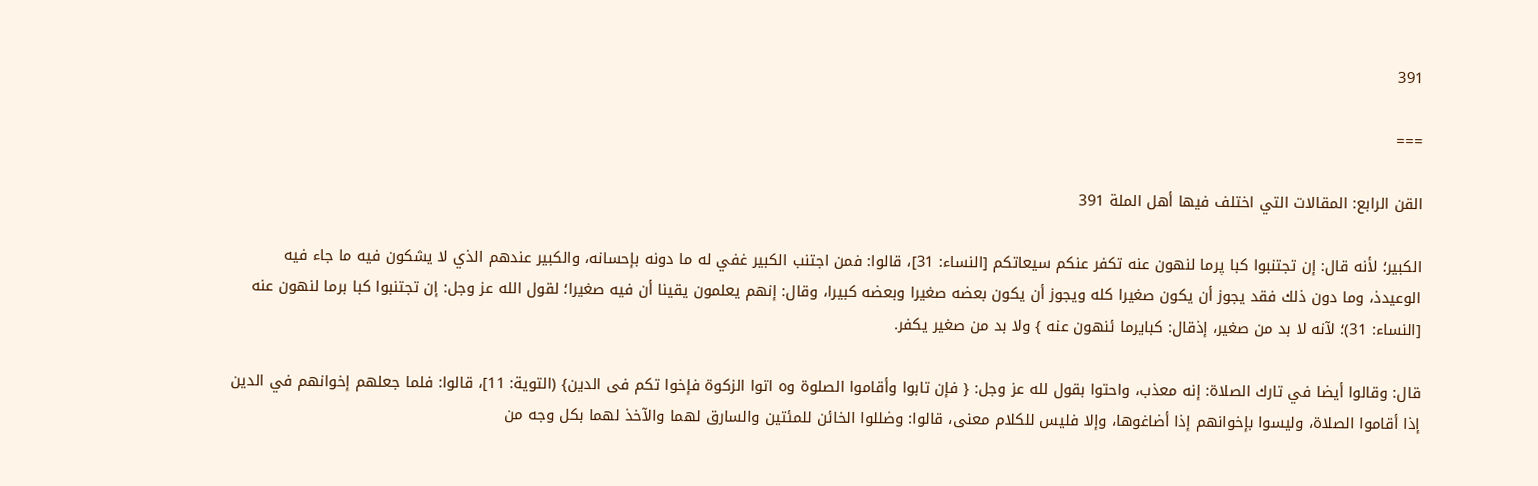391

===

القن الرابع: المقالات التي اختلف فيها أهل الملة 391

الكبير؛ لأنه قال: إن تجتنبوا كبا پرما لنهون عنه تكفر عنكم سيعاتكم [النساء: 31]، قالوا: فمن اجتنب الكبير غفي له ما دونه بإحسانه، والكبير عندهم الذي لا يشكون فيه ما جاء فيه الوعيدذ، وما دون ذلك فقد يجوز أن يكون صغيرا كله ويجوز أن يكون بعضه صغيرا وبعضه كبيرا، وقال: إنهم يعلمون يقينا أن فيه صغيرا؛ لقول الله عز وجل: إن تجتنبوا كبا برما لنهون عنه [النساء: 31)؛ لآنه لا بد من صغير، إذقال: كبايرما ئنهون عنه } ولا بد من صغير يكفر.

قال: وقالوا أيضا في تارك الصلاة: إنه معذب، واحتوا بقول لله عز وجل: { فإن تابوا وأقاموا الصلوة وه اتوا الزكوة فإخوا تكم فى الدين} (التوية: 11]، قالوا: فلما جعلهم إخوانهم في الدين إذا أقاموا الصلاة، وليسوا بإخوانهم إذا أضاغوها، وإلا فليس للكلام معنى، قالوا: وضللوا الخائن للمئتين والسارق لهما والآخذ لهما بكل وجه من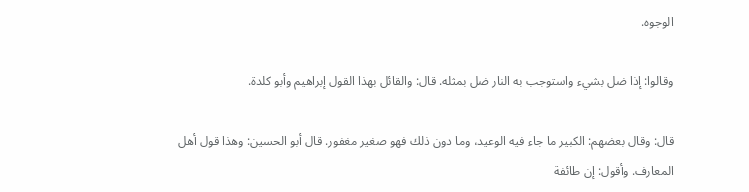الوجوه.

وقالوا: إذا ضل بشيء واستوجب به النار ضل بمثله. قال: والقائل بهذا القول إبراهيم وأبو كلدة.

قال: وقال بعضهم: الكبير ما جاء فيه الوعيد، وما دون ذلك فهو صغير مغفور. قال أبو الحسين: وهذا قول أهل المعارف. وأقول: إن طائفة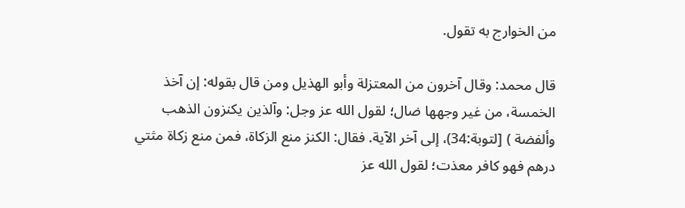من الخوارج به تقول.

قال محمد: وقال آخرون من المعتزلة وأبو الهذيل ومن قال بقوله: إن آخذ الخمسة، من غير وجهها ضال؛ لقول الله عز وجل: وآلذين يكنزون الذهب وألفضة ) [لتوبة:34)، إلى آخر الآية. فقال: الكنز منع الزكاة، فمن منع زكاة مثتي درهم فهو كافر معذت؛ لقول الله عز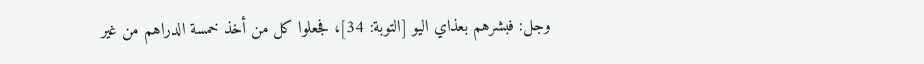وجل: فبشرهم بعذاي اليو [التوبة: 34]، فجعلوا كل من أخذ خمسة الدراهم من غير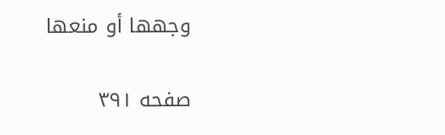وجهها أو منعها

صفحه ۳۹۱